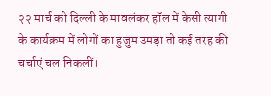२२ मार्च को दिल्ली के मावलंकर हॉल में केसी त्यागी के कार्यक्रम में लोगों का हुजुम उमड़ा तो कई तरह की चर्चाएं चल निकलीं।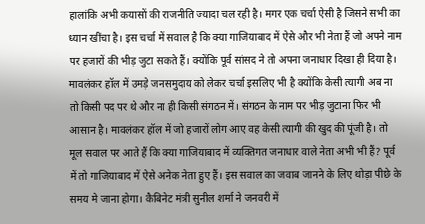हालांकि अभी कयासों की राजनीति ज्यादा चल रही है। मगर एक चर्चा ऐसी है जिसने सभी का ध्यान खींचा है। इस चर्चा में सवाल है कि क्या गाजियाबाद में ऐसे और भी नेता हैं जो अपने नाम पर हजारों की भीड़ जुटा सकते हैं। क्योंकि पूर्व सांसद ने तो अपना जनाधार दिखा ही दिया है। मावलंकर हॉल में उमड़े जनसमुदाय को लेकर चर्चा इसलिए भी है क्योंकि केसी त्यागी अब ना तो किसी पद पर थे और ना ही किसी संगठन में। संगठन के नाम पर भीड़ जुटाना फिर भी आसान है। मावलंकर हॉल में जो हजारों लोग आए वह केसी त्यागी की खुद की पूंजी है। तो मूल सवाल पर आते हैं कि क्या गाजियाबाद में व्यक्तिगत जनाधार वाले नेता अभी भी हैं? पूर्व में तो गाजियाबाद में ऐसे अनेक नेता हुए हैं। इस सवाल का जवाब जानने के लिए थोड़ा पीछे के समय मे जाना होगा। कैबिनेट मंत्री सुनील शर्मा ने जनवरी में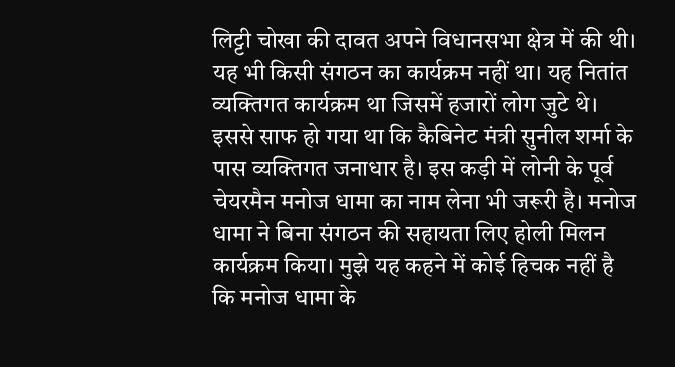लिट्टी चोखा की दावत अपने विधानसभा क्षेत्र में की थी। यह भी किसी संगठन का कार्यक्रम नहीं था। यह नितांत व्यक्तिगत कार्यक्रम था जिसमें हजारों लोग जुटे थे। इससे साफ हो गया था कि कैबिनेट मंत्री सुनील शर्मा के पास व्यक्तिगत जनाधार है। इस कड़ी में लोनी के पूर्व चेयरमैन मनोज धामा का नाम लेना भी जरूरी है। मनोज धामा ने बिना संगठन की सहायता लिए होली मिलन कार्यक्रम किया। मुझे यह कहने में कोई हिचक नहीं है कि मनोज धामा के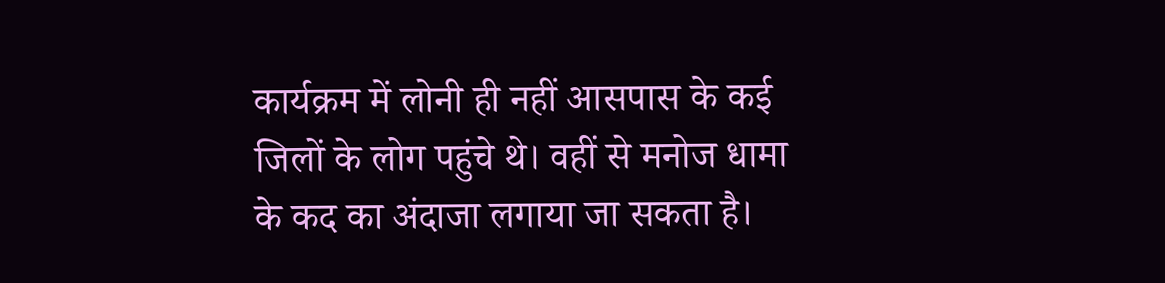कार्यक्रम में लोनी ही नहीं आसपास के कई जिलों के लोग पहुंचे थे। वहीं से मनोज धामा के कद का अंदाजा लगाया जा सकता है।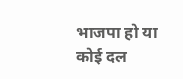भाजपा हो या कोई दल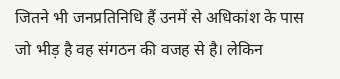जितने भी जनप्रतिनिधि हैं उनमें से अधिकांश के पास जो भीड़ है वह संगठन की वजह से है। लेकिन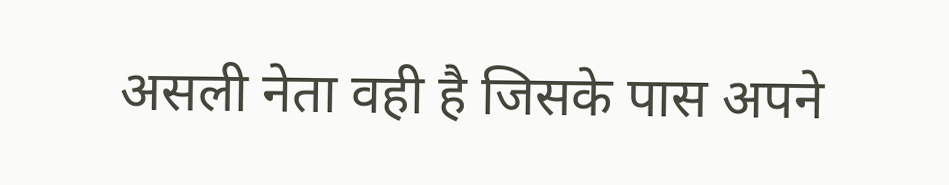असली नेता वही है जिसके पास अपने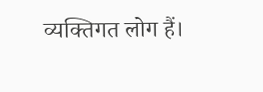व्यक्तिगत लोग हैं।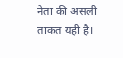नेता की असली ताकत यही है।